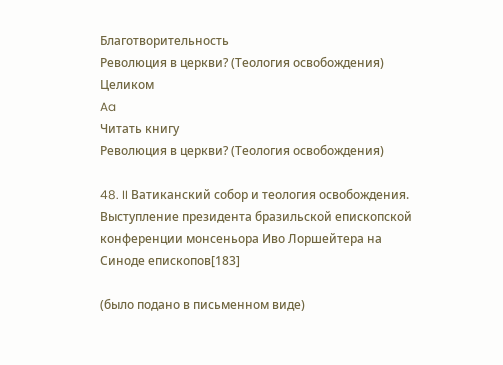Благотворительность
Революция в церкви? (Теология освобождения)
Целиком
Aa
Читать книгу
Революция в церкви? (Теология освобождения)

48. II Ватиканский собор и теология освобождения. Выступление президента бразильской епископской конференции монсеньора Иво Лоршейтера на Синоде епископов[183]

(было подано в письменном виде)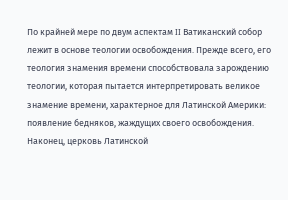По крайней мере по двум аспектам II Ватиканский собор лежит в основе теологии освобождения. Прежде всего, его теология знамения времени способствовала зарождению теологии, которая пытается интерпретировать великое знамение времени, характерное для Латинской Америки: появление бедняков, жаждущих своего освобождения. Наконец, церковь Латинской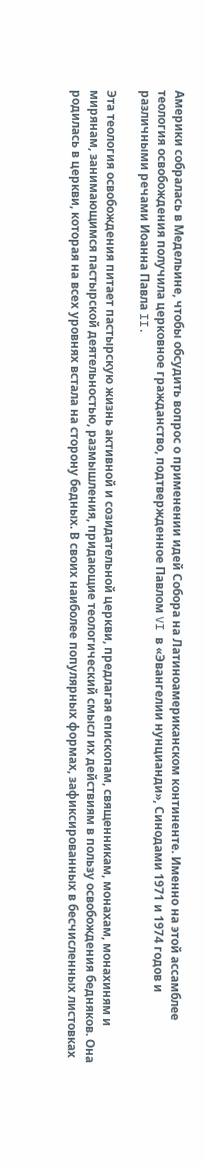Америки собралась в Медельине, чтобы обсудить вопрос о применении идей Собора на Латиноамериканском континенте. Именно на этой ассамблее теология освобождения получила церковное гражданство, подтвержденное Павлом VI в «Эвангелии нунцианди», Синодами 1971 и 1974 годов и различными речами Иоанна Павла II.

Эта теология освобождения питает пастырскую жизнь активной и созидательной церкви, предлагая епископам, священникам, монахам, монахиням и мирянам, занимающимся пастырской деятельностью, размышления, придающие теологический смысл их действиям в пользу освобождения бедняков. Она родилась в церкви, которая на всех уровнях встала на сторону бедных. В своих наиболее популярных формах, зафиксированных в бесчисленных листовках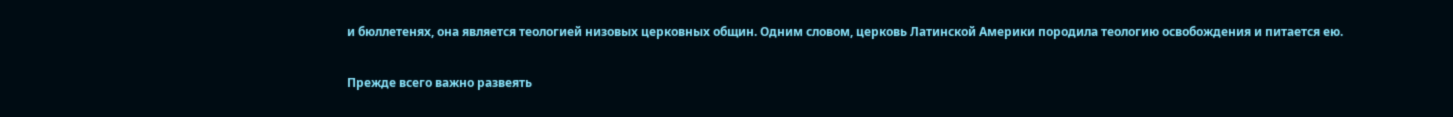и бюллетенях, она является теологией низовых церковных общин. Одним словом, церковь Латинской Америки породила теологию освобождения и питается ею.

Прежде всего важно развеять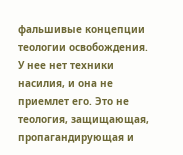фальшивые концепции теологии освобождения. У нее нет техники насилия, и она не приемлет его. Это не теология, защищающая, пропагандирующая и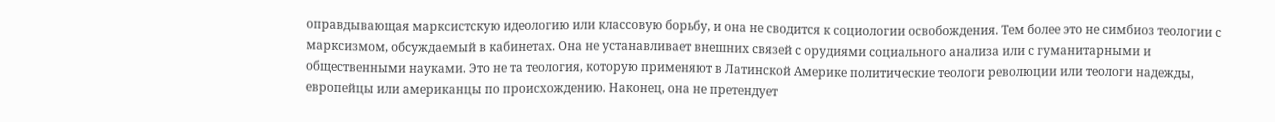оправдывающая марксистскую идеологию или классовую борьбу, и она не сводится к социологии освобождения. Тем более это не симбиоз теологии с марксизмом, обсуждаемый в кабинетах. Она не устанавливает внешних связей с орудиями социального анализа или с гуманитарными и общественными науками. Это не та теология, которую применяют в Латинской Америке политические теологи революции или теологи надежды, европейцы или американцы по происхождению. Наконец, она не претендует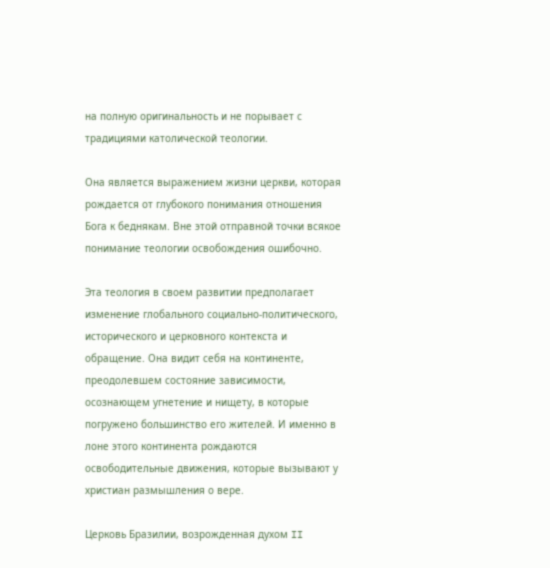на полную оригинальность и не порывает с традициями католической теологии.

Она является выражением жизни церкви, которая рождается от глубокого понимания отношения Бога к беднякам. Вне этой отправной точки всякое понимание теологии освобождения ошибочно.

Эта теология в своем развитии предполагает изменение глобального социально-политического, исторического и церковного контекста и обращение. Она видит себя на континенте, преодолевшем состояние зависимости, осознающем угнетение и нищету, в которые погружено большинство его жителей. И именно в лоне этого континента рождаются освободительные движения, которые вызывают у христиан размышления о вере.

Церковь Бразилии, возрожденная духом II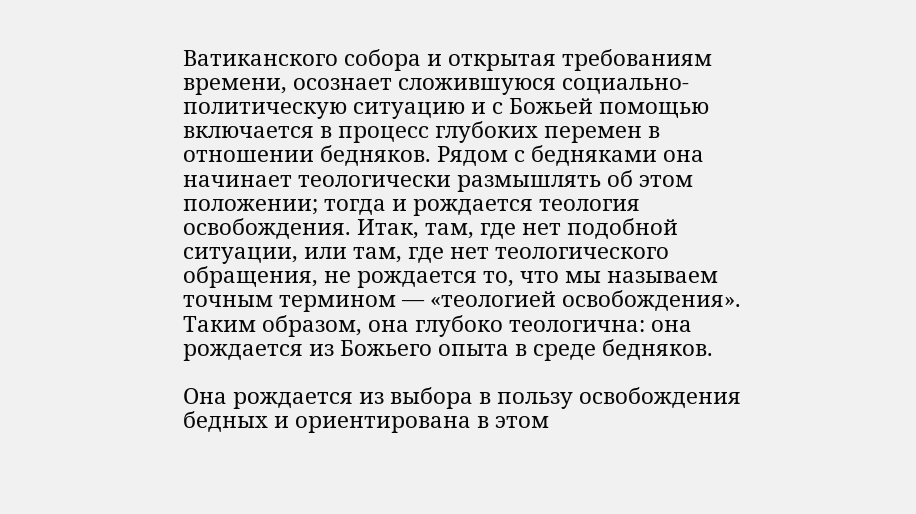Ватиканского собора и открытая требованиям времени, осознает сложившуюся социально-политическую ситуацию и с Божьей помощью включается в процесс глубоких перемен в отношении бедняков. Рядом с бедняками она начинает теологически размышлять об этом положении; тогда и рождается теология освобождения. Итак, там, где нет подобной ситуации, или там, где нет теологического обращения, не рождается то, что мы называем точным термином — «теологией освобождения». Таким образом, она глубоко теологична: она рождается из Божьего опыта в среде бедняков.

Она рождается из выбора в пользу освобождения бедных и ориентирована в этом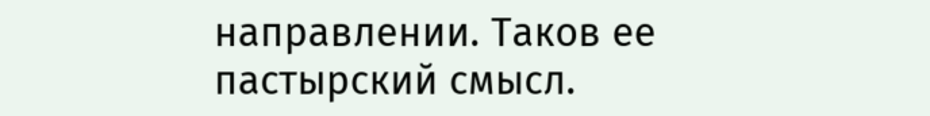направлении. Таков ее пастырский смысл.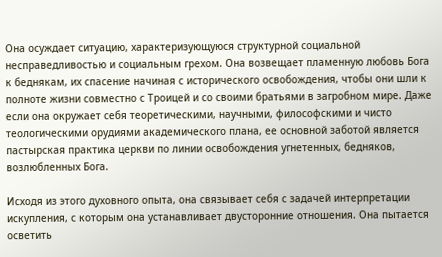Она осуждает ситуацию, характеризующуюся структурной социальной несправедливостью и социальным грехом. Она возвещает пламенную любовь Бога к беднякам, их спасение начиная с исторического освобождения, чтобы они шли к полноте жизни совместно с Троицей и со своими братьями в загробном мире. Даже если она окружает себя теоретическими, научными, философскими и чисто теологическими орудиями академического плана, ее основной заботой является пастырская практика церкви по линии освобождения угнетенных, бедняков, возлюбленных Бога.

Исходя из этого духовного опыта, она связывает себя с задачей интерпретации искупления, с которым она устанавливает двусторонние отношения. Она пытается осветить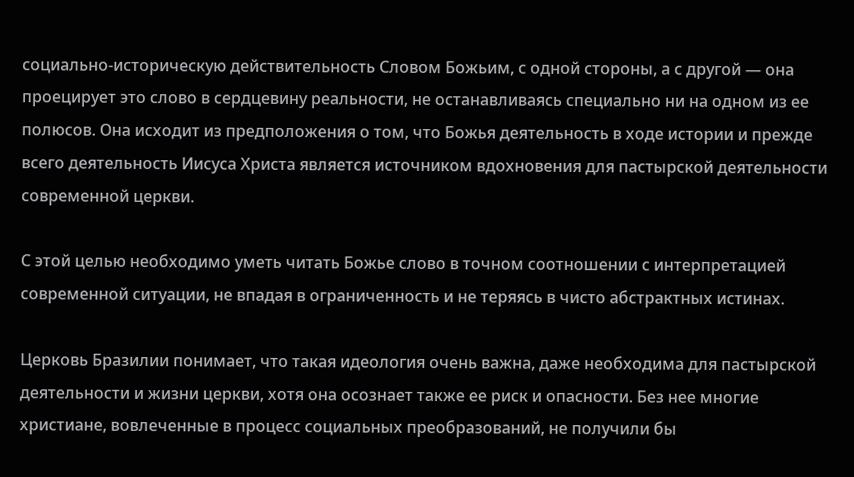социально-историческую действительность Словом Божьим, с одной стороны, а с другой — она проецирует это слово в сердцевину реальности, не останавливаясь специально ни на одном из ее полюсов. Она исходит из предположения о том, что Божья деятельность в ходе истории и прежде всего деятельность Иисуса Христа является источником вдохновения для пастырской деятельности современной церкви.

С этой целью необходимо уметь читать Божье слово в точном соотношении с интерпретацией современной ситуации, не впадая в ограниченность и не теряясь в чисто абстрактных истинах.

Церковь Бразилии понимает, что такая идеология очень важна, даже необходима для пастырской деятельности и жизни церкви, хотя она осознает также ее риск и опасности. Без нее многие христиане, вовлеченные в процесс социальных преобразований, не получили бы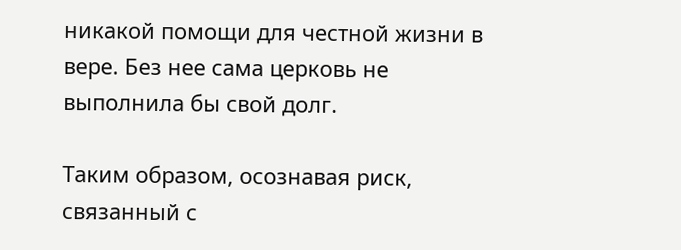никакой помощи для честной жизни в вере. Без нее сама церковь не выполнила бы свой долг.

Таким образом, осознавая риск, связанный с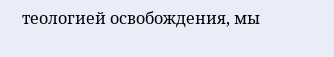теологией освобождения, мы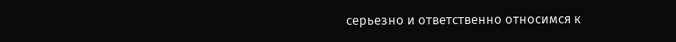серьезно и ответственно относимся к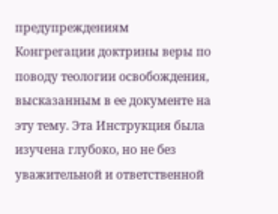предупреждениям Конгрегации доктрины веры по поводу теологии освобождения, высказанным в ее документе на эту тему. Эта Инструкция была изучена глубоко, но не без уважительной и ответственной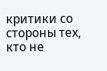критики со стороны тех, кто не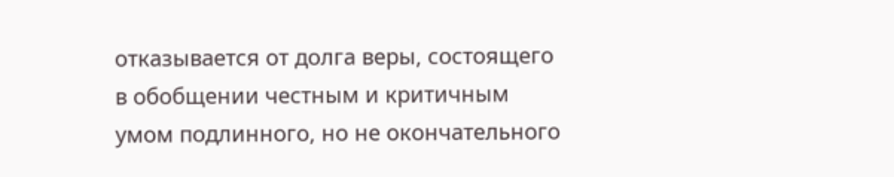отказывается от долга веры, состоящего в обобщении честным и критичным умом подлинного, но не окончательного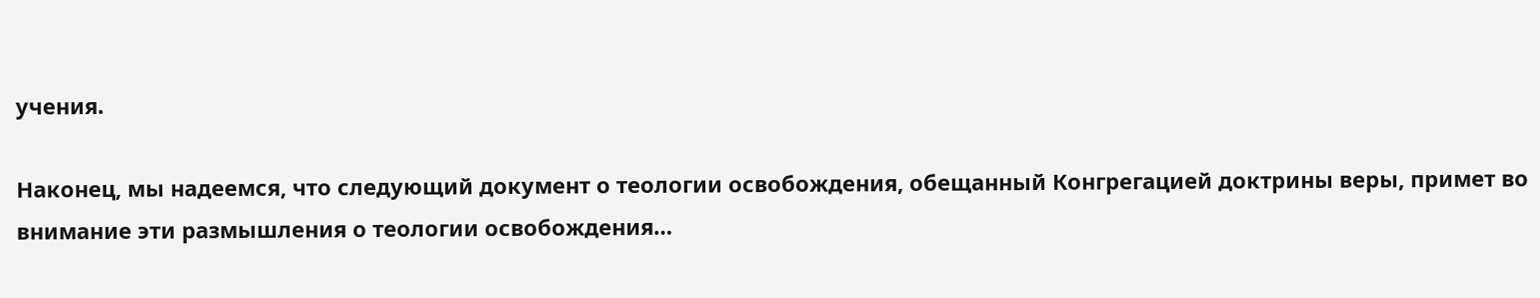учения.

Наконец, мы надеемся, что следующий документ о теологии освобождения, обещанный Конгрегацией доктрины веры, примет во внимание эти размышления о теологии освобождения…